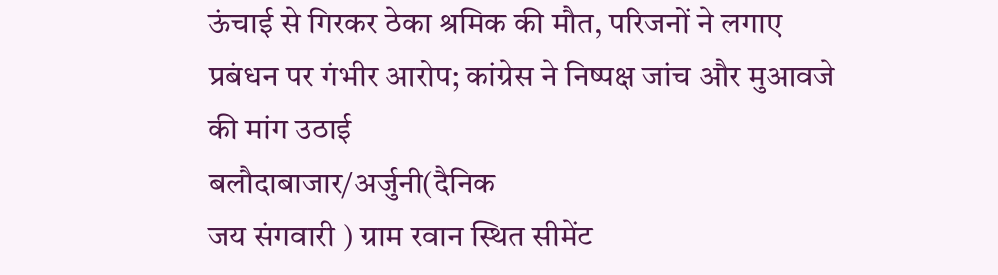ऊंचाई से गिरकर ठेका श्रमिक की मौत, परिजनों ने लगाए प्रबंधन पर गंभीर आरोप; कांग्रेस ने निष्पक्ष जांच और मुआवजे की मांग उठाई
बलौदाबाजार/अर्जुनी(दैनिक
जय संगवारी ) ग्राम रवान स्थित सीमेंट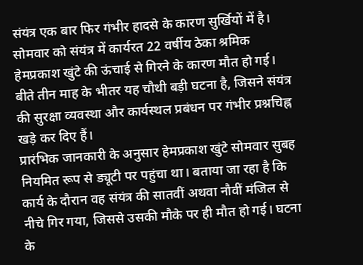संयंत्र एक बार फिर गंभीर हादसे के कारण सुर्खियों में है। सोमवार को संयंत्र में कार्यरत 22 वर्षीय ठेका श्रमिक हेमप्रकाश खुंटे की ऊंचाई से गिरने के कारण मौत हो गई। बीते तीन माह के भीतर यह चौथी बड़ी घटना है, जिसने संयंत्र की सुरक्षा व्यवस्था और कार्यस्थल प्रबंधन पर गंभीर प्रश्नचिह्न खड़े कर दिए हैं।
प्रारंभिक जानकारी के अनुसार हेमप्रकाश खुंटे सोमवार सुबह नियमित रूप से ड्यूटी पर पहुंचा था। बताया जा रहा है कि कार्य के दौरान वह संयंत्र की सातवीं अथवा नौवीं मंजिल से नीचे गिर गया, जिससे उसकी मौके पर ही मौत हो गई। घटना के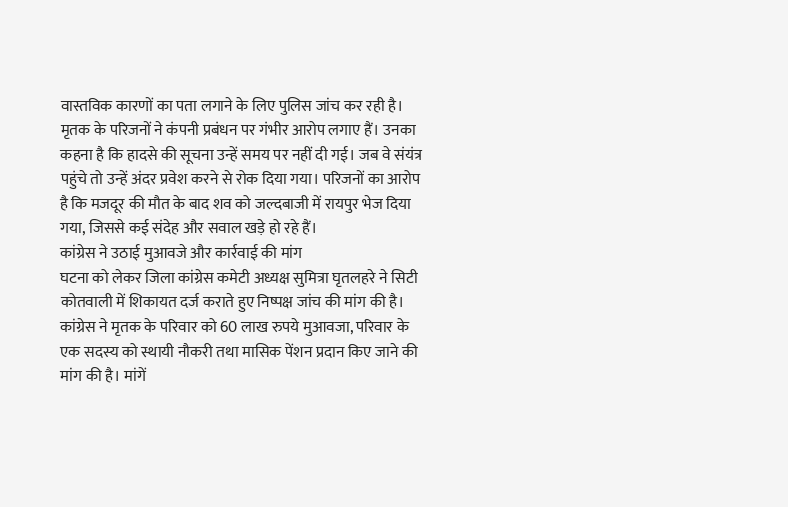वास्तविक कारणों का पता लगाने के लिए पुलिस जांच कर रही है।
मृतक के परिजनों ने कंपनी प्रबंधन पर गंभीर आरोप लगाए हैं। उनका कहना है कि हादसे की सूचना उन्हें समय पर नहीं दी गई। जब वे संयंत्र पहुंचे तो उन्हें अंदर प्रवेश करने से रोक दिया गया। परिजनों का आरोप है कि मजदूर की मौत के बाद शव को जल्दबाजी में रायपुर भेज दिया गया, जिससे कई संदेह और सवाल खड़े हो रहे हैं।
कांग्रेस ने उठाई मुआवजे और कार्रवाई की मांग
घटना को लेकर जिला कांग्रेस कमेटी अध्यक्ष सुमित्रा घृतलहरे ने सिटी कोतवाली में शिकायत दर्ज कराते हुए निष्पक्ष जांच की मांग की है। कांग्रेस ने मृतक के परिवार को 60 लाख रुपये मुआवजा, परिवार के एक सदस्य को स्थायी नौकरी तथा मासिक पेंशन प्रदान किए जाने की मांग की है। मांगें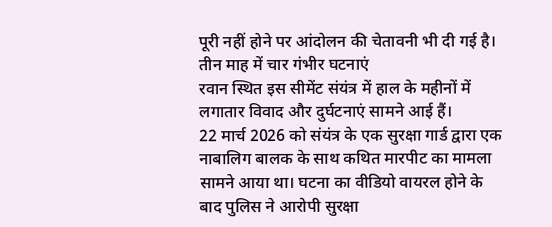पूरी नहीं होने पर आंदोलन की चेतावनी भी दी गई है।
तीन माह में चार गंभीर घटनाएं
रवान स्थित इस सीमेंट संयंत्र में हाल के महीनों में लगातार विवाद और दुर्घटनाएं सामने आई हैं।
22 मार्च 2026 को संयंत्र के एक सुरक्षा गार्ड द्वारा एक नाबालिग बालक के साथ कथित मारपीट का मामला सामने आया था। घटना का वीडियो वायरल होने के बाद पुलिस ने आरोपी सुरक्षा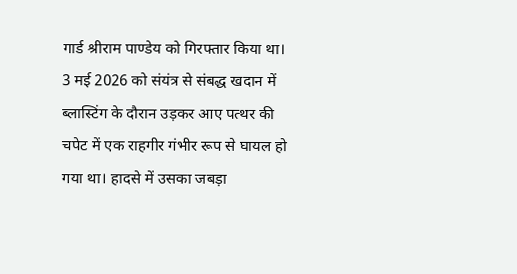गार्ड श्रीराम पाण्डेय को गिरफ्तार किया था।
3 मई 2026 को संयंत्र से संबद्ध खदान में ब्लास्टिंग के दौरान उड़कर आए पत्थर की चपेट में एक राहगीर गंभीर रूप से घायल हो गया था। हादसे में उसका जबड़ा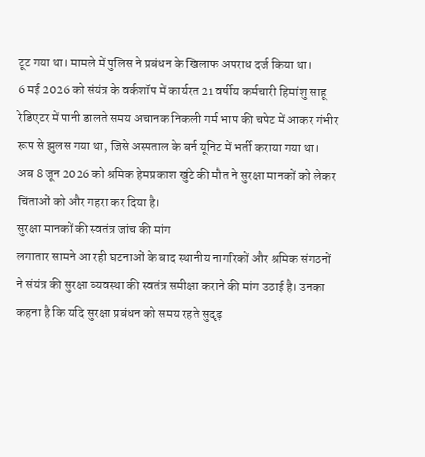टूट गया था। मामले में पुलिस ने प्रबंधन के खिलाफ अपराध दर्ज किया था।
6 मई 2026 को संयंत्र के वर्कशॉप में कार्यरत 21 वर्षीय कर्मचारी हिमांशु साहू रेडिएटर में पानी डालते समय अचानक निकली गर्म भाप की चपेट में आकर गंभीर रूप से झुलस गया था, जिसे अस्पताल के बर्न यूनिट में भर्ती कराया गया था।
अब 8 जून 2026 को श्रमिक हेमप्रकाश खुंटे की मौत ने सुरक्षा मानकों को लेकर चिंताओं को और गहरा कर दिया है।
सुरक्षा मानकों की स्वतंत्र जांच की मांग
लगातार सामने आ रही घटनाओं के बाद स्थानीय नागरिकों और श्रमिक संगठनों ने संयंत्र की सुरक्षा व्यवस्था की स्वतंत्र समीक्षा कराने की मांग उठाई है। उनका कहना है कि यदि सुरक्षा प्रबंधन को समय रहते सुदृढ़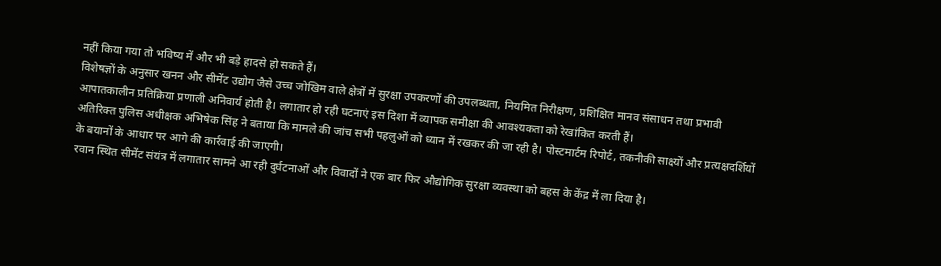नहीं किया गया तो भविष्य में और भी बड़े हादसे हो सकते हैं।
विशेषज्ञों के अनुसार खनन और सीमेंट उद्योग जैसे उच्च जोखिम वाले क्षेत्रों में सुरक्षा उपकरणों की उपलब्धता, नियमित निरीक्षण, प्रशिक्षित मानव संसाधन तथा प्रभावी आपातकालीन प्रतिक्रिया प्रणाली अनिवार्य होती है। लगातार हो रही घटनाएं इस दिशा में व्यापक समीक्षा की आवश्यकता को रेखांकित करती हैं।
अतिरिक्त पुलिस अधीक्षक अभिषेक सिंह ने बताया कि मामले की जांच सभी पहलुओं को ध्यान में रखकर की जा रही है। पोस्टमार्टम रिपोर्ट, तकनीकी साक्ष्यों और प्रत्यक्षदर्शियों के बयानों के आधार पर आगे की कार्रवाई की जाएगी।
रवान स्थित सीमेंट संयंत्र में लगातार सामने आ रही दुर्घटनाओं और विवादों ने एक बार फिर औद्योगिक सुरक्षा व्यवस्था को बहस के केंद्र में ला दिया है।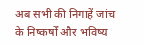अब सभी की निगाहें जांच के निष्कर्षों और भविष्य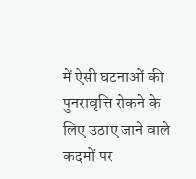में ऐसी घटनाओं की पुनरावृत्ति रोकने के लिए उठाए जाने वाले कदमों पर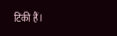टिकी हैं।